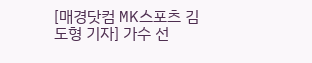[매경닷컴 MK스포츠 김도형 기자] 가수 선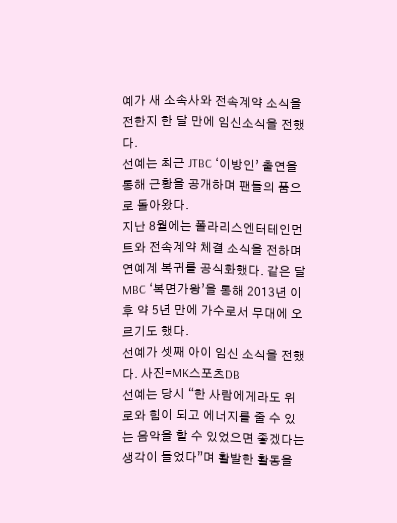예가 새 소속사와 전속계약 소식을 전한지 한 달 만에 임신소식을 전했다.
선예는 최근 JTBC ‘이방인’ 출연을 통해 근황을 공개하며 팬들의 품으로 돌아왔다.
지난 8월에는 폴라리스엔터테인먼트와 전속계약 체결 소식을 전하며 연예계 복귀를 공식화했다. 같은 달 MBC ‘복면가왕’을 통해 2013년 이후 약 5년 만에 가수로서 무대에 오르기도 했다.
선예가 셋째 아이 임신 소식을 전했다. 사진=MK스포츠DB
선예는 당시 “한 사람에게라도 위로와 힘이 되고 에너지를 줄 수 있는 음악을 할 수 있었으면 좋겠다는 생각이 들었다”며 활발한 활동을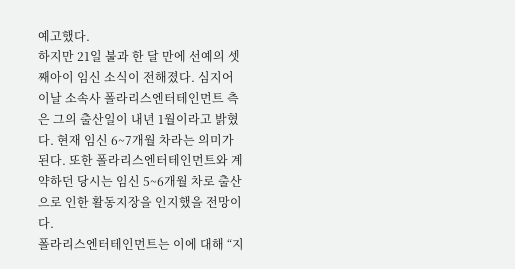예고했다.
하지만 21일 불과 한 달 만에 선예의 셋째아이 임신 소식이 전해졌다. 심지어 이날 소속사 폴라리스엔터테인먼트 측은 그의 출산일이 내년 1월이라고 밝혔다. 현재 임신 6~7개월 차라는 의미가 된다. 또한 폴라리스엔터테인먼트와 계약하던 당시는 임신 5~6개월 차로 출산으로 인한 활동지장을 인지했을 전망이다.
폴라리스엔터테인먼트는 이에 대해 “지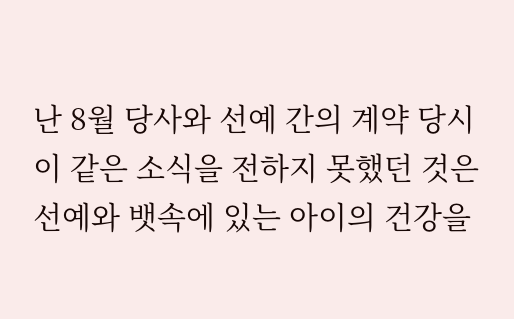난 8월 당사와 선예 간의 계약 당시 이 같은 소식을 전하지 못했던 것은 선예와 뱃속에 있는 아이의 건강을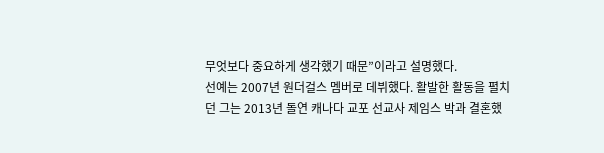무엇보다 중요하게 생각했기 때문”이라고 설명했다.
선예는 2007년 원더걸스 멤버로 데뷔했다. 활발한 활동을 펼치던 그는 2013년 돌연 캐나다 교포 선교사 제임스 박과 결혼했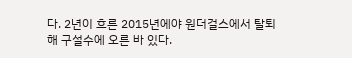다. 2년이 흐른 2015년에야 원더걸스에서 탈퇴해 구설수에 오른 바 있다.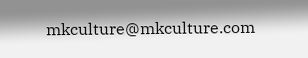mkculture@mkculture.com